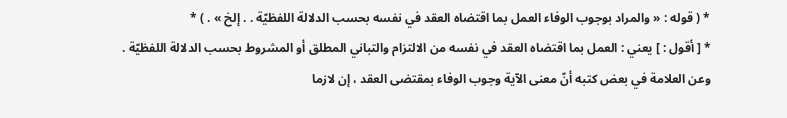* ( قوله : « والمراد بوجوب الوفاء العمل بما اقتضاه العقد في نفسه بحسب الدلالة اللفظيّة . . إلخ » . ) *
* [ أقول : ] يعني : العمل بما اقتضاه العقد في نفسه من الالتزام والتباني المطلق أو المشروط بحسب الدلالة اللفظيّة .
وعن العلامة في بعض كتبه أنّ معنى الآية وجوب الوفاء بمقتضى العقد ، إن لازما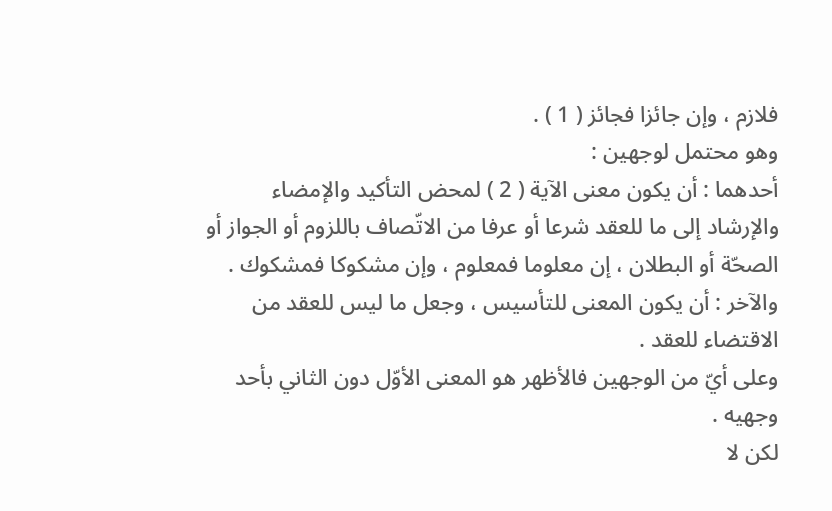فلازم ، وإن جائزا فجائز ( 1 ) .
وهو محتمل لوجهين :
أحدهما : أن يكون معنى الآية ( 2 ) لمحض التأكيد والإمضاء والإرشاد إلى ما للعقد شرعا أو عرفا من الاتّصاف باللزوم أو الجواز أو الصحّة أو البطلان ، إن معلوما فمعلوم ، وإن مشكوكا فمشكوك .
والآخر : أن يكون المعنى للتأسيس ، وجعل ما ليس للعقد من الاقتضاء للعقد .
وعلى أيّ من الوجهين فالأظهر هو المعنى الأوّل دون الثاني بأحد وجهيه .
لكن لا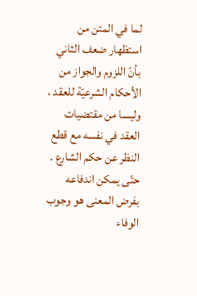لما في المتن من استظهار ضعف الثاني بأنّ اللزوم والجواز من الأحكام الشرعيّة للعقد ، وليسا من مقتضيات العقد في نفسه مع قطع النظر عن حكم الشارع . حتّى يمكن اندفاعه بفرض المعنى هو وجوب الوفاء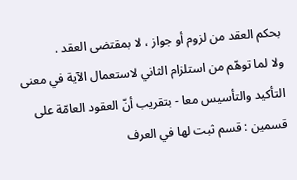بحكم العقد من لزوم أو جواز ، لا بمقتضى العقد .
ولا لما توهّم من استلزام الثاني لاستعمال الآية في معنى التأكيد والتأسيس معا - بتقريب أنّ العقود العامّة على قسمين : قسم ثبت لها في العرف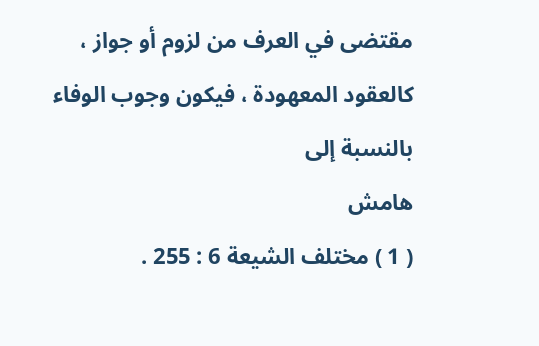مقتضى في العرف من لزوم أو جواز ، كالعقود المعهودة ، فيكون وجوب الوفاء بالنسبة إلى
هامش
( 1 ) مختلف الشيعة 6 : 255 .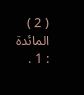( 2 ) المائدة : 1 .